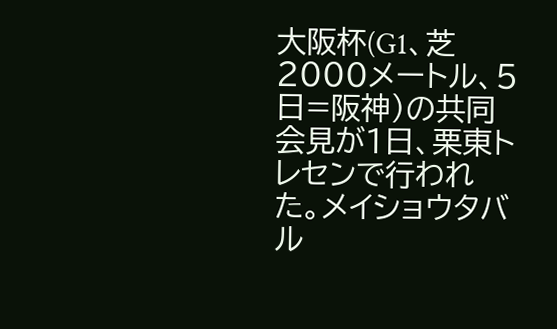大阪杯(G1、芝2000メートル、5日=阪神)の共同会見が1日、栗東トレセンで行われた。メイショウタバル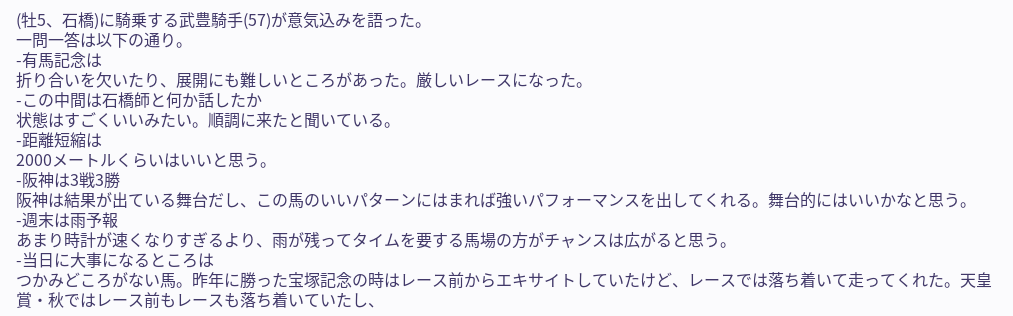(牡5、石橋)に騎乗する武豊騎手(57)が意気込みを語った。
一問一答は以下の通り。
-有馬記念は
折り合いを欠いたり、展開にも難しいところがあった。厳しいレースになった。
-この中間は石橋師と何か話したか
状態はすごくいいみたい。順調に来たと聞いている。
-距離短縮は
2000メートルくらいはいいと思う。
-阪神は3戦3勝
阪神は結果が出ている舞台だし、この馬のいいパターンにはまれば強いパフォーマンスを出してくれる。舞台的にはいいかなと思う。
-週末は雨予報
あまり時計が速くなりすぎるより、雨が残ってタイムを要する馬場の方がチャンスは広がると思う。
-当日に大事になるところは
つかみどころがない馬。昨年に勝った宝塚記念の時はレース前からエキサイトしていたけど、レースでは落ち着いて走ってくれた。天皇賞・秋ではレース前もレースも落ち着いていたし、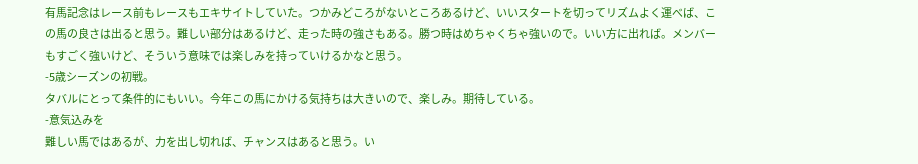有馬記念はレース前もレースもエキサイトしていた。つかみどころがないところあるけど、いいスタートを切ってリズムよく運べば、この馬の良さは出ると思う。難しい部分はあるけど、走った時の強さもある。勝つ時はめちゃくちゃ強いので。いい方に出れば。メンバーもすごく強いけど、そういう意味では楽しみを持っていけるかなと思う。
-5歳シーズンの初戦。
タバルにとって条件的にもいい。今年この馬にかける気持ちは大きいので、楽しみ。期待している。
-意気込みを
難しい馬ではあるが、力を出し切れば、チャンスはあると思う。い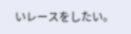いレースをしたい。